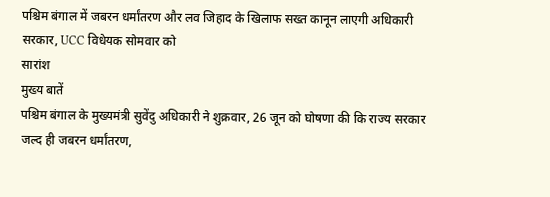पश्चिम बंगाल में जबरन धर्मांतरण और लव जिहाद के खिलाफ सख्त कानून लाएगी अधिकारी सरकार, UCC विधेयक सोमवार को
सारांश
मुख्य बातें
पश्चिम बंगाल के मुख्यमंत्री सुवेंदु अधिकारी ने शुक्रवार, 26 जून को घोषणा की कि राज्य सरकार जल्द ही जबरन धर्मांतरण,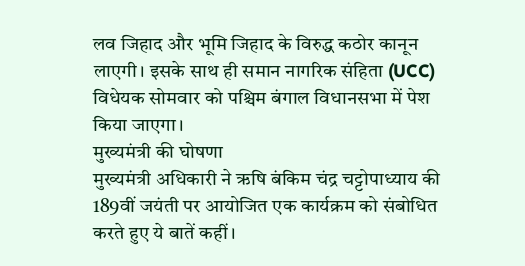लव जिहाद और भूमि जिहाद के विरुद्ध कठोर कानून लाएगी। इसके साथ ही समान नागरिक संहिता (UCC) विधेयक सोमवार को पश्चिम बंगाल विधानसभा में पेश किया जाएगा।
मुख्यमंत्री की घोषणा
मुख्यमंत्री अधिकारी ने ऋषि बंकिम चंद्र चट्टोपाध्याय की 189वीं जयंती पर आयोजित एक कार्यक्रम को संबोधित करते हुए ये बातें कहीं।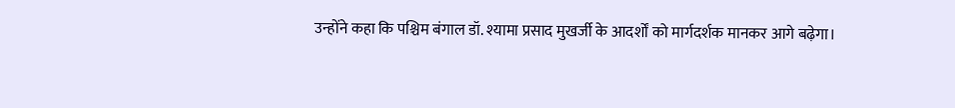उन्होंने कहा कि पश्चिम बंगाल डॉ. श्यामा प्रसाद मुखर्जी के आदर्शों को मार्गदर्शक मानकर आगे बढ़ेगा।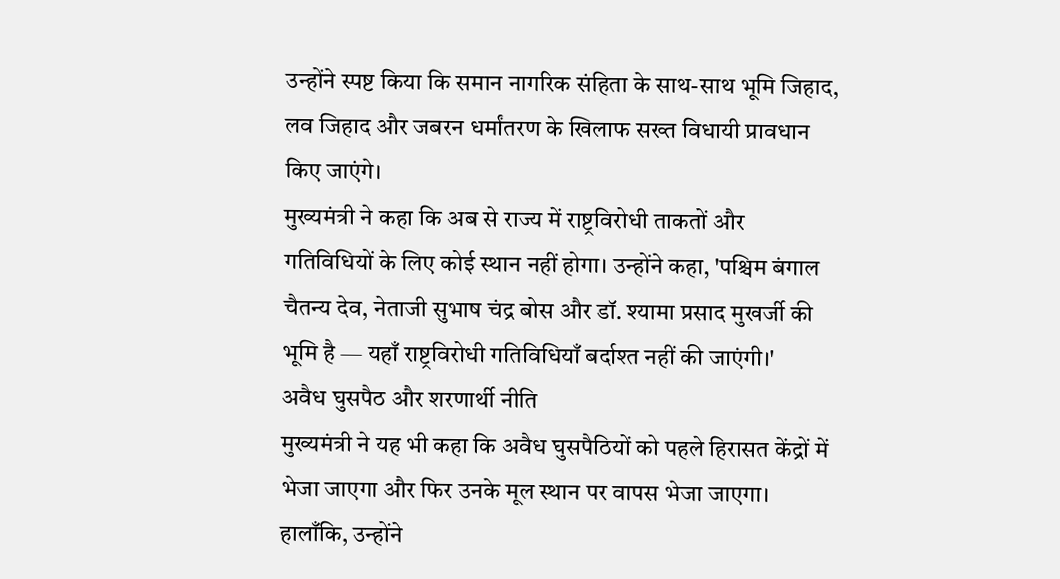उन्होंने स्पष्ट किया कि समान नागरिक संहिता के साथ-साथ भूमि जिहाद, लव जिहाद और जबरन धर्मांतरण के खिलाफ सख्त विधायी प्रावधान किए जाएंगे।
मुख्यमंत्री ने कहा कि अब से राज्य में राष्ट्रविरोधी ताकतों और गतिविधियों के लिए कोई स्थान नहीं होगा। उन्होंने कहा, 'पश्चिम बंगाल चैतन्य देव, नेताजी सुभाष चंद्र बोस और डॉ. श्यामा प्रसाद मुखर्जी की भूमि है — यहाँ राष्ट्रविरोधी गतिविधियाँ बर्दाश्त नहीं की जाएंगी।'
अवैध घुसपैठ और शरणार्थी नीति
मुख्यमंत्री ने यह भी कहा कि अवैध घुसपैठियों को पहले हिरासत केंद्रों में भेजा जाएगा और फिर उनके मूल स्थान पर वापस भेजा जाएगा। हालाँकि, उन्होंने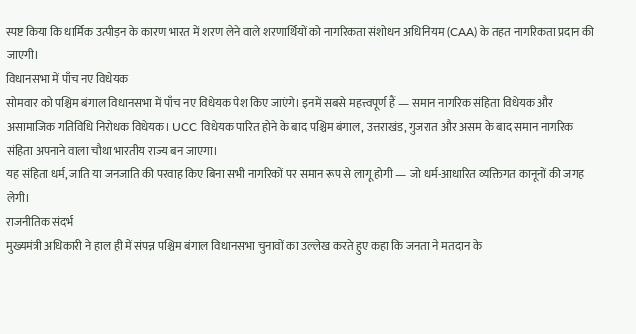स्पष्ट किया कि धार्मिक उत्पीड़न के कारण भारत में शरण लेने वाले शरणार्थियों को नागरिकता संशोधन अधिनियम (CAA) के तहत नागरिकता प्रदान की जाएगी।
विधानसभा में पाँच नए विधेयक
सोमवार को पश्चिम बंगाल विधानसभा में पाँच नए विधेयक पेश किए जाएंगे। इनमें सबसे महत्त्वपूर्ण हैं — समान नागरिक संहिता विधेयक और असामाजिक गतिविधि निरोधक विधेयक। UCC विधेयक पारित होने के बाद पश्चिम बंगाल, उत्तराखंड, गुजरात और असम के बाद समान नागरिक संहिता अपनाने वाला चौथा भारतीय राज्य बन जाएगा।
यह संहिता धर्म, जाति या जनजाति की परवाह किए बिना सभी नागरिकों पर समान रूप से लागू होगी — जो धर्म-आधारित व्यक्तिगत कानूनों की जगह लेगी।
राजनीतिक संदर्भ
मुख्यमंत्री अधिकारी ने हाल ही में संपन्न पश्चिम बंगाल विधानसभा चुनावों का उल्लेख करते हुए कहा कि जनता ने मतदान के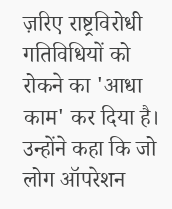ज़रिए राष्ट्रविरोधी गतिविधियों को रोकने का 'आधा काम' कर दिया है। उन्होंने कहा कि जो लोग ऑपरेशन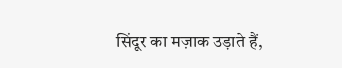सिंदूर का मज़ाक उड़ाते हैं,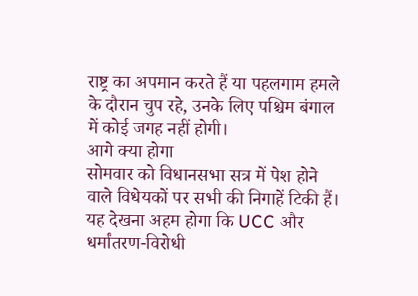राष्ट्र का अपमान करते हैं या पहलगाम हमले के दौरान चुप रहे, उनके लिए पश्चिम बंगाल में कोई जगह नहीं होगी।
आगे क्या होगा
सोमवार को विधानसभा सत्र में पेश होने वाले विधेयकों पर सभी की निगाहें टिकी हैं। यह देखना अहम होगा कि UCC और धर्मांतरण-विरोधी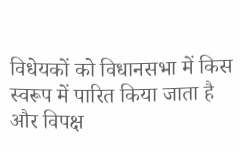विधेयकों को विधानसभा में किस स्वरूप में पारित किया जाता है और विपक्ष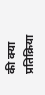की क्या प्रतिक्रिया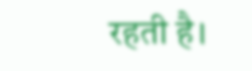रहती है।